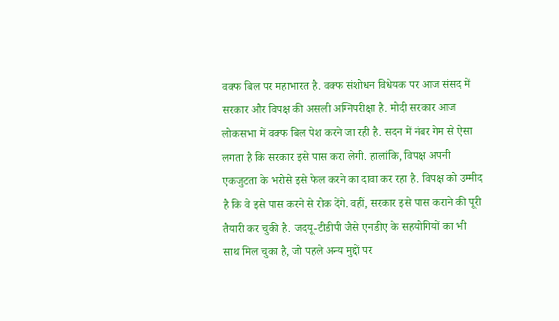वक्फ बिल पर महाभारत है. वक्फ संशोधन विधेयक पर आज संसद में सरकार और विपक्ष की असली अग्निपरीक्षा है. मोदी सरकार आज लोकसभा में वक्फ बिल पेश करने जा रही है. सदन में नंबर गेम से ऐसा लगता है कि सरकार इसे पास करा लेगी. हालांकि, विपक्ष अपनी एकजुटता के भरोसे इसे फेल करने का दावा कर रहा है. विपक्ष को उम्मीद है कि वे इसे पास करने से रोक देंगे. वहीं, सरकार इसे पास कराने की पूरी तैयारी कर चुकी है. जदयू-टीडीपी जैसे एनडीए के सहयोगियों का भी साथ मिल चुका है, जो पहले अन्य मुद्दों पर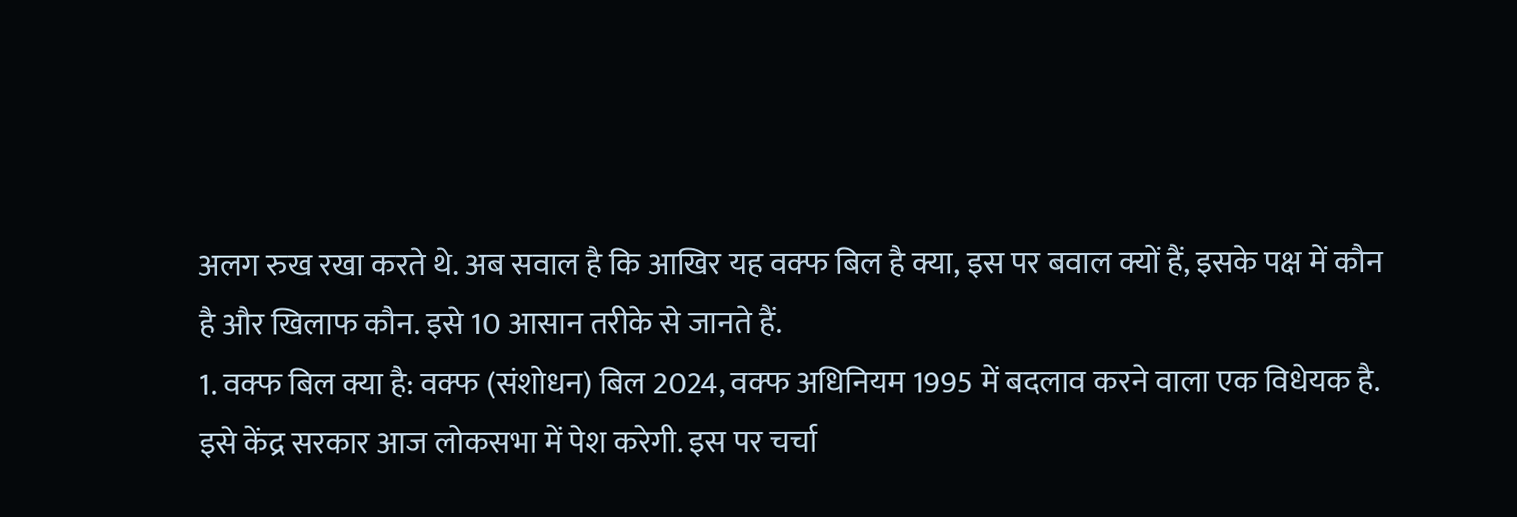अलग रुख रखा करते थे. अब सवाल है कि आखिर यह वक्फ बिल है क्या, इस पर बवाल क्यों हैं, इसके पक्ष में कौन है और खिलाफ कौन. इसे 10 आसान तरीके से जानते हैं.
1. वक्फ बिल क्या है: वक्फ (संशोधन) बिल 2024, वक्फ अधिनियम 1995 में बदलाव करने वाला एक विधेयक है. इसे केंद्र सरकार आज लोकसभा में पेश करेगी. इस पर चर्चा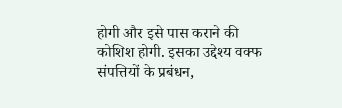होगी और इसे पास कराने की कोशिश होगी. इसका उद्देश्य वक्फ संपत्तियों के प्रबंधन,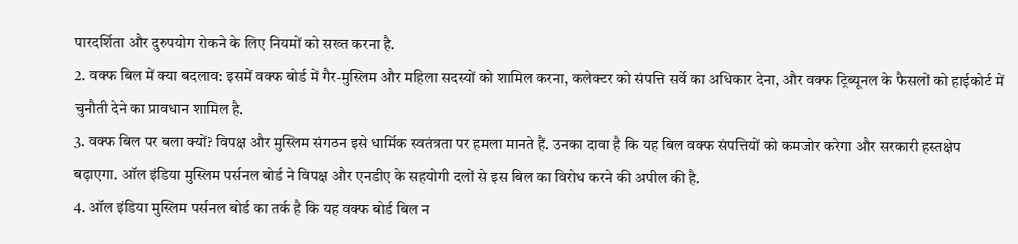पारदर्शिता और दुरुपयोग रोकने के लिए नियमों को सख्त करना है.
2. वक्फ बिल में क्या बदलाव: इसमें वक्फ बोर्ड में गैर-मुस्लिम और महिला सदस्यों को शामिल करना, कलेक्टर को संपत्ति सर्वे का अधिकार देना, और वक्फ ट्रिब्यूनल के फैसलों को हाईकोर्ट में चुनौती देने का प्रावधान शामिल है.
3. वक्फ बिल पर बला क्यों? विपक्ष और मुस्लिम संगठन इसे धार्मिक स्वतंत्रता पर हमला मानते हैं. उनका दावा है कि यह बिल वक्फ संपत्तियों को कमजोर करेगा और सरकारी हस्तक्षेप बढ़ाएगा. ऑल इंडिया मुस्लिम पर्सनल बोर्ड ने विपक्ष और एनडीए के सहयोगी दलों से इस बिल का विरोध करने की अपील की है.
4. ऑल इंडिया मुस्लिम पर्सनल बोर्ड का तर्क है कि यह वक्फ बोर्ड बिल न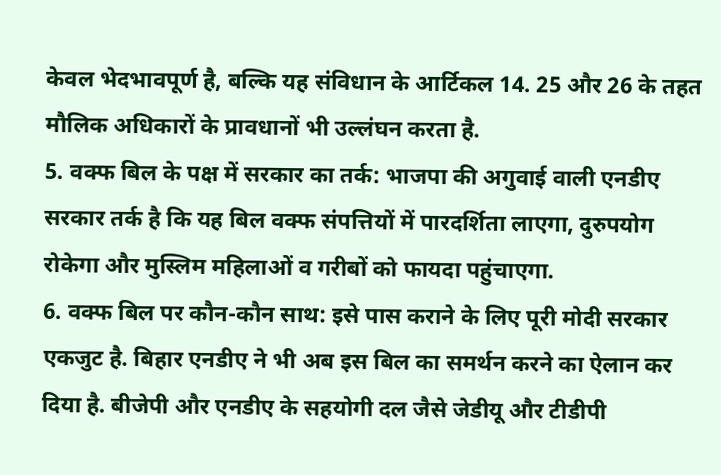केवल भेदभावपूर्ण है, बल्कि यह संविधान के आर्टिकल 14. 25 और 26 के तहत मौलिक अधिकारों के प्रावधानों भी उल्लंघन करता है.
5. वक्फ बिल के पक्ष में सरकार का तर्क: भाजपा की अगुवाई वाली एनडीए सरकार तर्क है कि यह बिल वक्फ संपत्तियों में पारदर्शिता लाएगा, दुरुपयोग रोकेगा और मुस्लिम महिलाओं व गरीबों को फायदा पहुंचाएगा.
6. वक्फ बिल पर कौन-कौन साथ: इसे पास कराने के लिए पूरी मोदी सरकार एकजुट है. बिहार एनडीए ने भी अब इस बिल का समर्थन करने का ऐलान कर दिया है. बीजेपी और एनडीए के सहयोगी दल जैसे जेडीयू और टीडीपी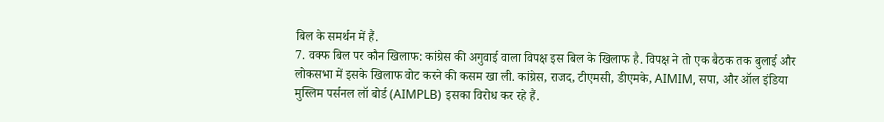बिल के समर्थन में हैं.
7. वक्फ बिल पर कौन खिलाफ: कांग्रेस की अगुवाई वाला विपक्ष इस बिल के खिलाफ है. विपक्ष ने तो एक बैठक तक बुलाई और लोकसभा में इसके खिलाफ वोट करने की कसम खा ली. कांग्रेस, राजद, टीएमसी, डीएमके, AIMIM, सपा, और ऑल इंडिया मुस्लिम पर्सनल लॉ बोर्ड (AIMPLB) इसका विरोध कर रहे हैं.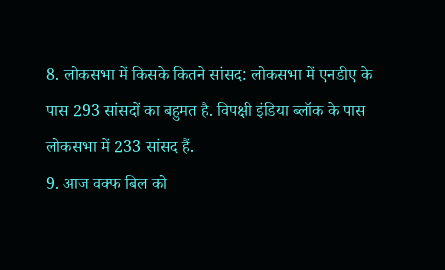8. लोकसभा में किसके कितने सांसद: लोकसभा में एनडीए के पास 293 सांसदों का बहुमत है. विपक्षी इंडिया ब्लॉक के पास लोकसभा में 233 सांसद हैं.
9. आज वक्फ बिल को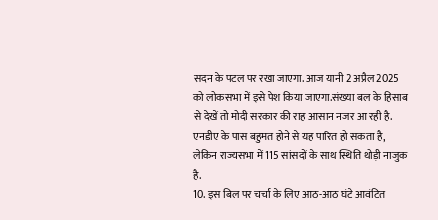सदन के पटल पर रखा जाएगा. आज यानी 2 अप्रैल 2025 को लोकसभा में इसे पेश किया जाएगा.संख्या बल के हिसाब से देखें तो मोदी सरकार की राह आसान नजर आ रही है. एनडीए के पास बहुमत होने से यह पारित हो सकता है, लेकिन राज्यसभा में 115 सांसदों के साथ स्थिति थोड़ी नाजुक है.
10. इस बिल पर चर्चा के लिए आठ-आठ घंटे आवंटित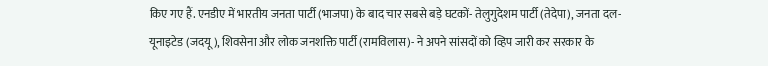किए गए हैं. एनडीए में भारतीय जनता पार्टी (भाजपा) के बाद चार सबसे बड़े घटकों- तेलुगुदेशम पार्टी (तेदेपा), जनता दल-यूनाइटेड (जदयू), शिवसेना और लोक जनशक्ति पार्टी (रामविलास)- ने अपने सांसदों को व्हिप जारी कर सरकार के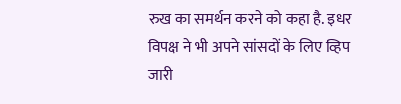रुख का समर्थन करने को कहा है. इधर विपक्ष ने भी अपने सांसदों के लिए व्हिप जारी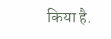किया है.